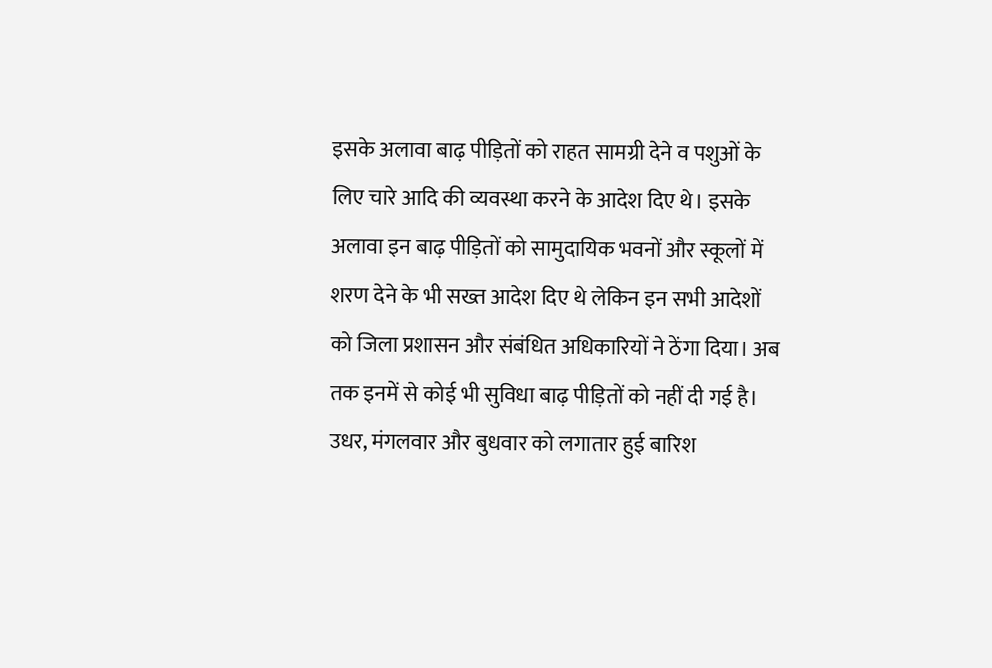इसके अलावा बाढ़ पीड़ितों को राहत सामग्री देने व पशुओं के लिए चारे आदि की व्यवस्था करने के आदेश दिए थे। इसके अलावा इन बाढ़ पीड़ितों को सामुदायिक भवनों और स्कूलों में शरण देने के भी सख्त आदेश दिए थे लेकिन इन सभी आदेशों को जिला प्रशासन और संबंधित अधिकारियों ने ठेंगा दिया। अब तक इनमें से कोई भी सुविधा बाढ़ पीड़ितों को नहीं दी गई है।
उधर, मंगलवार और बुधवार को लगातार हुई बारिश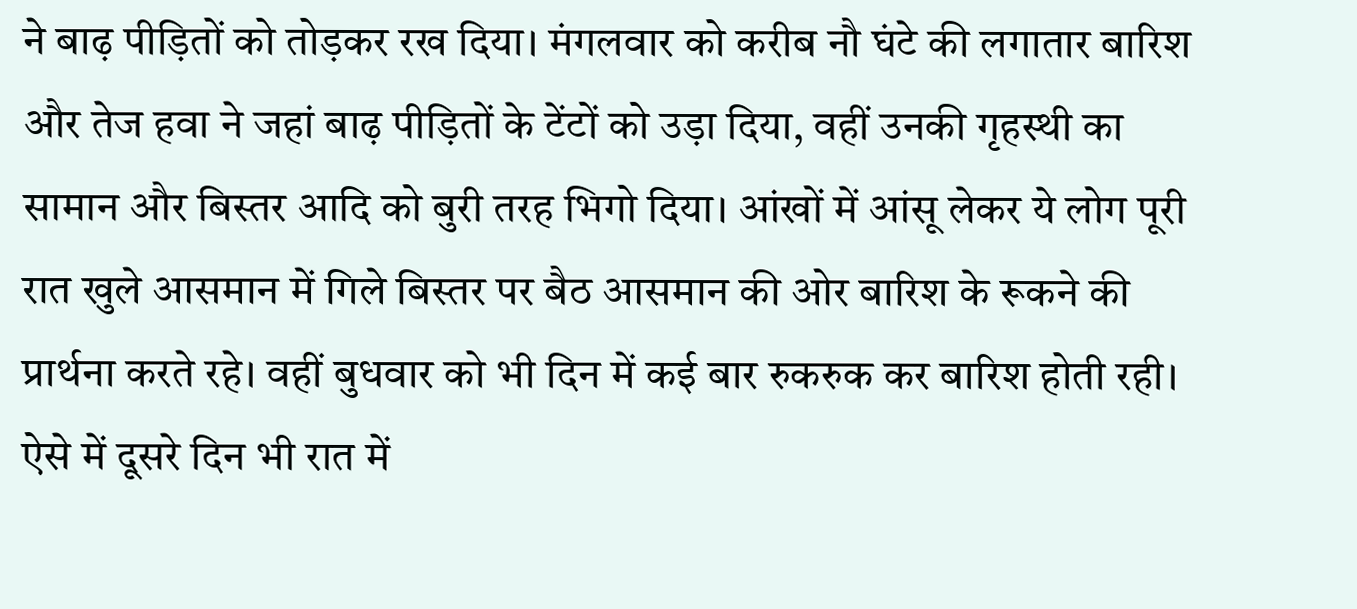ने बाढ़ पीड़ितों को तोड़कर रख दिया। मंगलवार को करीब नौ घंटे की लगातार बारिश और तेज हवा ने जहां बाढ़ पीड़ितों के टेंटों को उड़ा दिया, वहीं उनकी गृहस्थी का सामान और बिस्तर आदि को बुरी तरह भिगो दिया। आंखों में आंसू लेकर ये लोग पूरी रात खुले आसमान में गिले बिस्तर पर बैठ आसमान की ओर बारिश के रूकने की प्रार्थना करते रहे। वहीं बुधवार को भी दिन में कई बार रुकरुक कर बारिश होती रही। ऐसे में दूसरे दिन भी रात में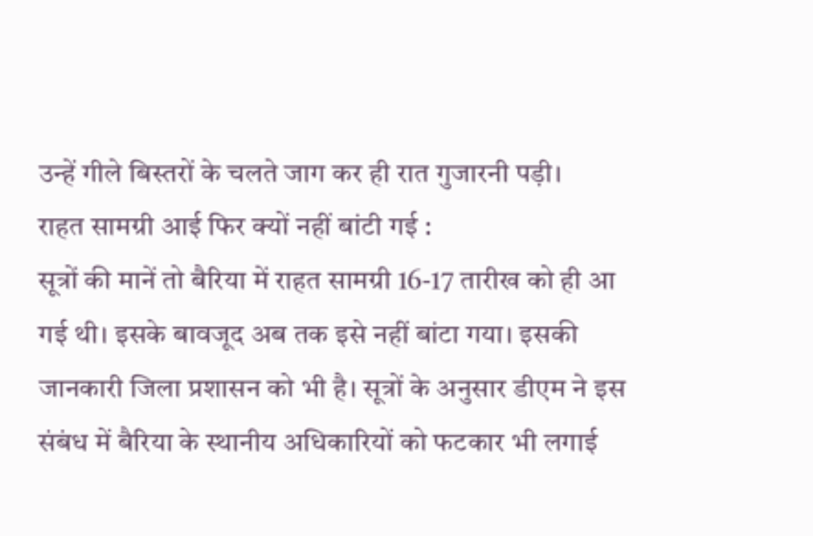उन्हें गीले बिस्तरों के चलते जाग कर ही रात गुजारनी पड़ी।
राहत सामग्री आई फिर क्यों नहीं बांटी गई :
सूत्रों की मानें तो बैरिया में राहत सामग्री 16-17 तारीख को ही आ गई थी। इसके बावजूद अब तक इसे नहीं बांटा गया। इसकी जानकारी जिला प्रशासन को भी है। सूत्रों के अनुसार डीएम ने इस संबंध में बैरिया के स्थानीय अधिकारियों को फटकार भी लगाई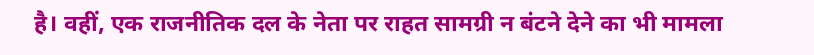है। वहीं, एक राजनीतिक दल के नेता पर राहत सामग्री न बंटने देने का भी मामला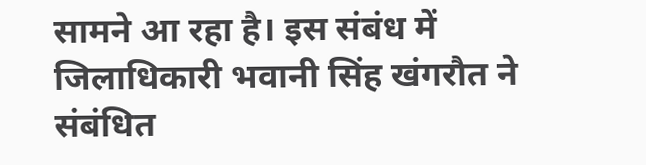सामने आ रहा है। इस संबंध में जिलाधिकारी भवानी सिंह खंगरौत ने संबंधित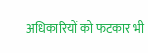अधिकारियों को फटकार भी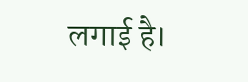लगाई है।